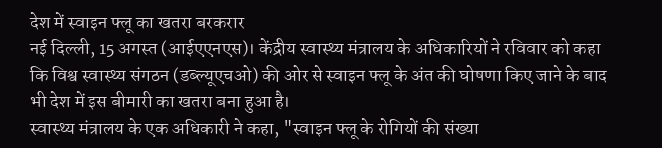देश में स्वाइन फ्लू का खतरा बरकरार
नई दिल्ली, 15 अगस्त (आईएएनएस)। केंद्रीय स्वास्थ्य मंत्रालय के अधिकारियों ने रविवार को कहा कि विश्व स्वास्थ्य संगठन (डब्ल्यूएचओ) की ओर से स्वाइन फ्लू के अंत की घोषणा किए जाने के बाद भी देश में इस बीमारी का खतरा बना हुआ है।
स्वास्थ्य मंत्रालय के एक अधिकारी ने कहा, "स्वाइन फ्लू के रोगियों की संख्या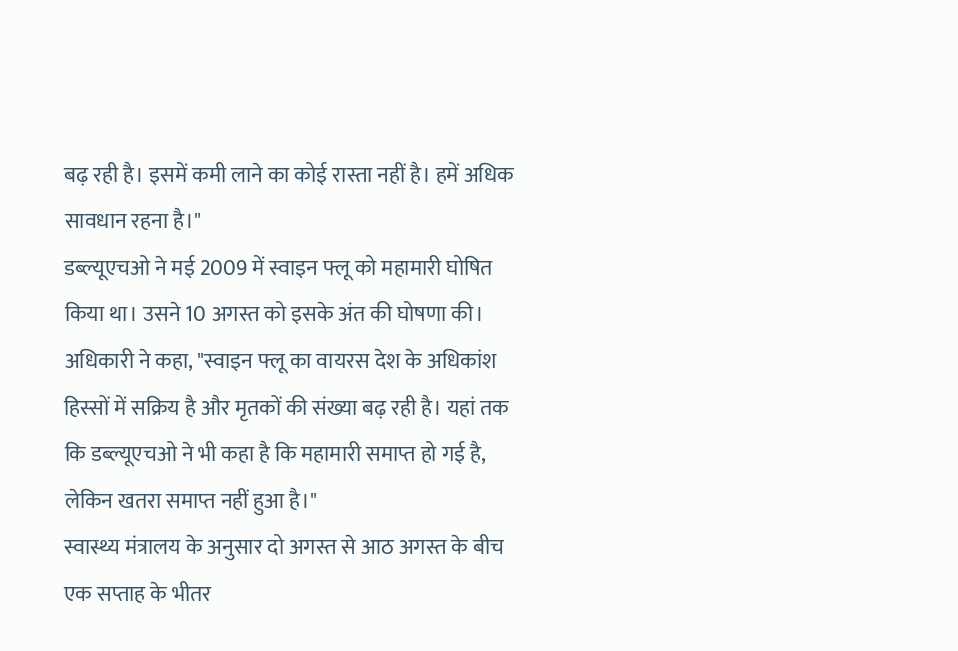बढ़ रही है। इसमें कमी लाने का कोई रास्ता नहीं है। हमें अधिक सावधान रहना है।"
डब्ल्यूएचओ ने मई 2009 में स्वाइन फ्लू को महामारी घोषित किया था। उसने 10 अगस्त को इसके अंत की घोषणा की।
अधिकारी ने कहा, "स्वाइन फ्लू का वायरस देश के अधिकांश हिस्सों में सक्रिय है और मृतकों की संख्या बढ़ रही है। यहां तक कि डब्ल्यूएचओ ने भी कहा है कि महामारी समाप्त हो गई है, लेकिन खतरा समाप्त नहीं हुआ है।"
स्वास्थ्य मंत्रालय के अनुसार दो अगस्त से आठ अगस्त के बीच एक सप्ताह के भीतर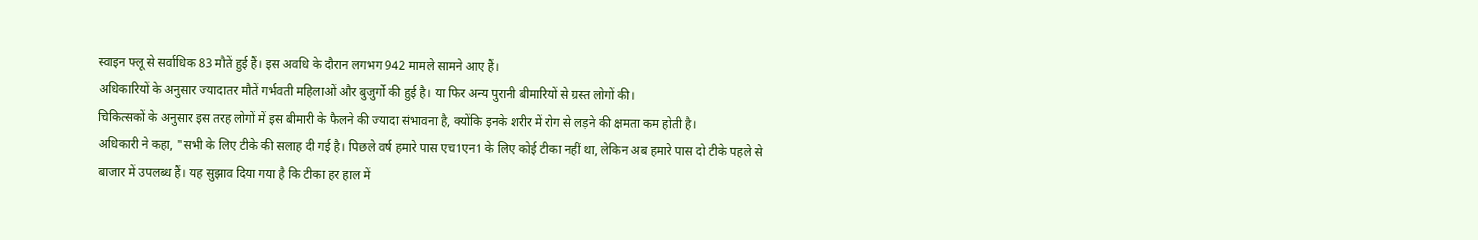स्वाइन फ्लू से सर्वाधिक 83 मौतें हुई हैं। इस अवधि के दौरान लगभग 942 मामले सामने आए हैं।
अधिकारियों के अनुसार ज्यादातर मौतें गर्भवती महिलाओं और बुजुर्गो की हुई है। या फिर अन्य पुरानी बीमारियों से ग्रस्त लोगों की।
चिकित्सकों के अनुसार इस तरह लोगों में इस बीमारी के फैलने की ज्यादा संभावना है, क्योंकि इनके शरीर में रोग से लड़ने की क्षमता कम होती है।
अधिकारी ने कहा, "सभी के लिए टीके की सलाह दी गई है। पिछले वर्ष हमारे पास एच1एन1 के लिए कोई टीका नहीं था, लेकिन अब हमारे पास दो टीके पहले से बाजार में उपलब्ध हैं। यह सुझाव दिया गया है कि टीका हर हाल में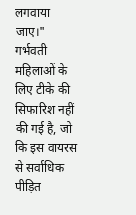लगवाया जाए।"
गर्भवती महिलाओं के लिए टीके की सिफारिश नहीं की गई है, जो कि इस वायरस से सर्वाधिक पीड़ित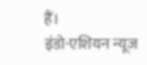हैं।
इंडो-एशियन न्यूज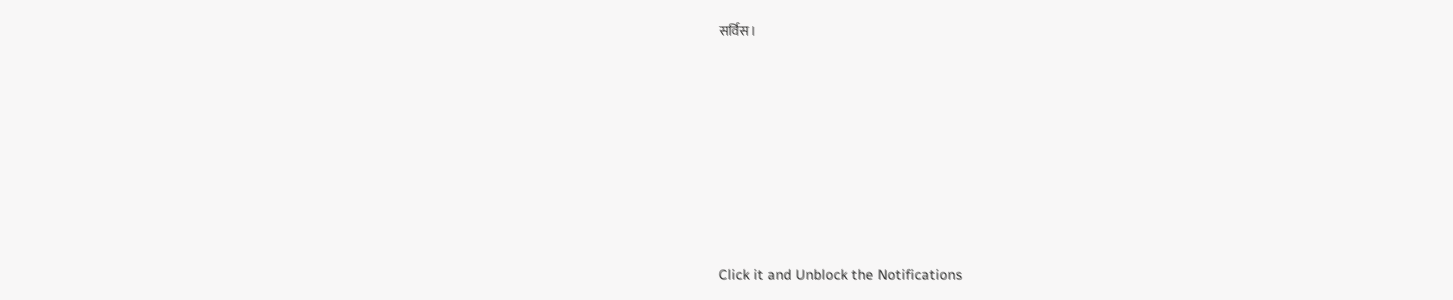सर्विस।












Click it and Unblock the Notifications